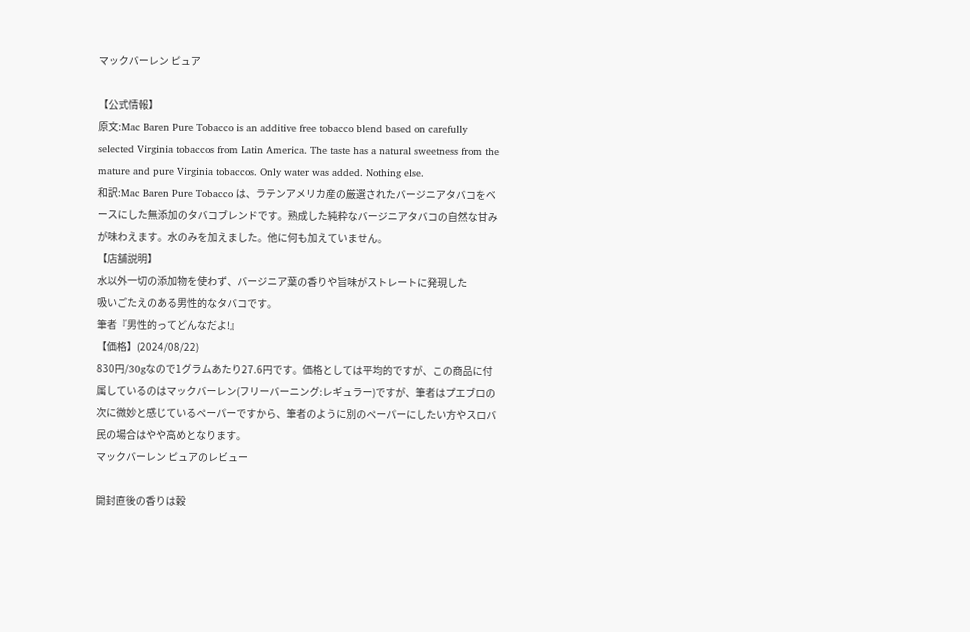マックバーレン ピュア

【公式情報】
原文:Mac Baren Pure Tobacco is an additive free tobacco blend based on carefully selected Virginia tobaccos from Latin America. The taste has a natural sweetness from the mature and pure Virginia tobaccos. Only water was added. Nothing else.
和訳:Mac Baren Pure Tobacco は、ラテンアメリカ産の厳選されたバージニアタバコをベースにした無添加のタバコブレンドです。熟成した純粋なバージニアタバコの自然な甘みが味わえます。水のみを加えました。他に何も加えていません。
【店舗説明】
水以外一切の添加物を使わず、バージニア葉の香りや旨味がストレートに発現した
吸いごたえのある男性的なタバコです。
筆者『男性的ってどんなだよ!』
【価格】(2024/08/22)
830円/30gなので1グラムあたり27.6円です。価格としては平均的ですが、この商品に付属しているのはマックバーレン(フリーバーニング:レギュラー)ですが、筆者はプエブロの次に微妙と感じているペーパーですから、筆者のように別のペーパーにしたい方やスロバ民の場合はやや高めとなります。
マックバーレン ピュアのレビュー

開封直後の香りは穀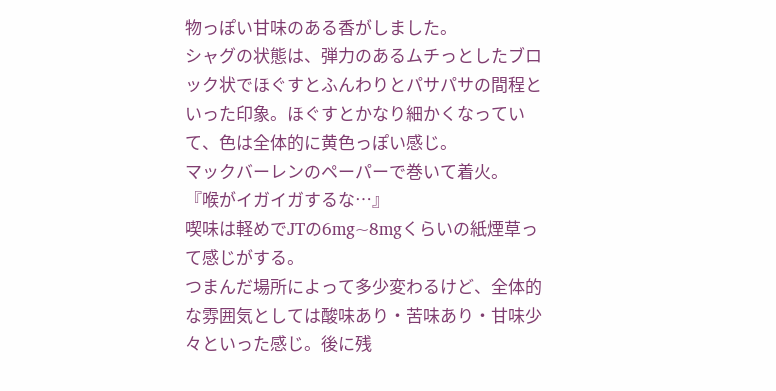物っぽい甘味のある香がしました。
シャグの状態は、弾力のあるムチっとしたブロック状でほぐすとふんわりとパサパサの間程といった印象。ほぐすとかなり細かくなっていて、色は全体的に黄色っぽい感じ。
マックバーレンのペーパーで巻いて着火。
『喉がイガイガするな…』
喫味は軽めでJTの6mg~8mgくらいの紙煙草って感じがする。
つまんだ場所によって多少変わるけど、全体的な雰囲気としては酸味あり・苦味あり・甘味少々といった感じ。後に残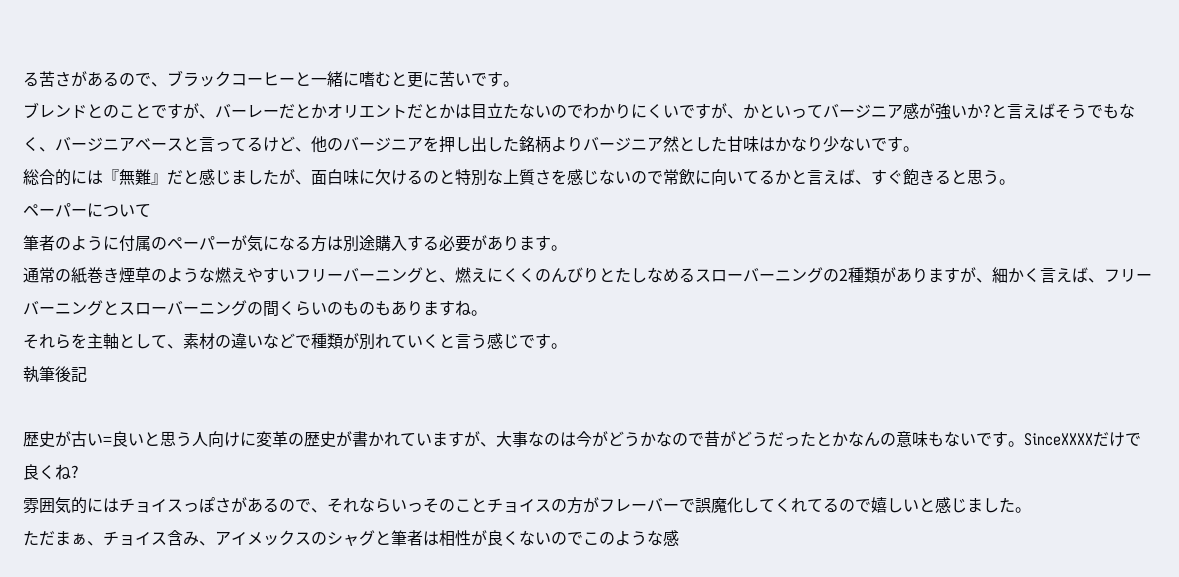る苦さがあるので、ブラックコーヒーと一緒に嗜むと更に苦いです。
ブレンドとのことですが、バーレーだとかオリエントだとかは目立たないのでわかりにくいですが、かといってバージニア感が強いか?と言えばそうでもなく、バージニアベースと言ってるけど、他のバージニアを押し出した銘柄よりバージニア然とした甘味はかなり少ないです。
総合的には『無難』だと感じましたが、面白味に欠けるのと特別な上質さを感じないので常飲に向いてるかと言えば、すぐ飽きると思う。
ペーパーについて
筆者のように付属のペーパーが気になる方は別途購入する必要があります。
通常の紙巻き煙草のような燃えやすいフリーバーニングと、燃えにくくのんびりとたしなめるスローバーニングの2種類がありますが、細かく言えば、フリーバーニングとスローバーニングの間くらいのものもありますね。
それらを主軸として、素材の違いなどで種類が別れていくと言う感じです。
執筆後記

歴史が古い=良いと思う人向けに変革の歴史が書かれていますが、大事なのは今がどうかなので昔がどうだったとかなんの意味もないです。SinceXXXXだけで良くね?
雰囲気的にはチョイスっぽさがあるので、それならいっそのことチョイスの方がフレーバーで誤魔化してくれてるので嬉しいと感じました。
ただまぁ、チョイス含み、アイメックスのシャグと筆者は相性が良くないのでこのような感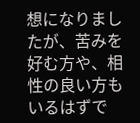想になりましたが、苦みを好む方や、相性の良い方もいるはずで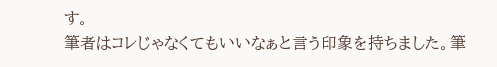す。
筆者はコレじゃなくてもいいなぁと言う印象を持ちました。筆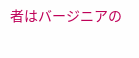者はバージニアの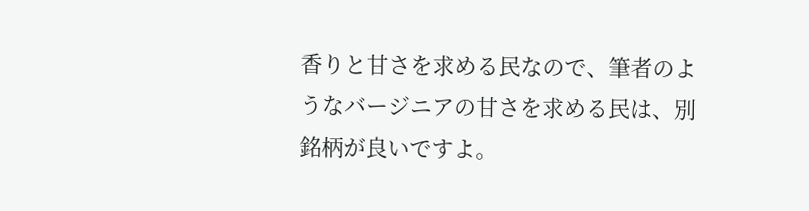香りと甘さを求める民なので、筆者のようなバージニアの甘さを求める民は、別銘柄が良いですよ。